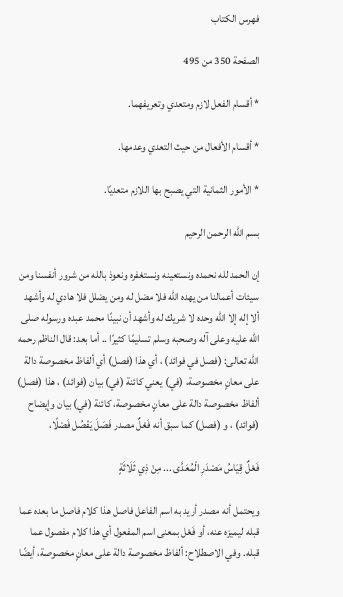فهرس الكتاب

الصفحة 350 من 495

* أقسام الفعل لازم ومتعدي وتعريفهما.

* أقسام الأفعال من حيث التعدي وعدمها.

* الأمور الثمانية التي يصبح بها اللازم متعديًا.

بسم الله الرحمن الرحيم

إن الحمد لله نحمده ونستعينه ونستغفره ونعوذ بالله من شرور أنفسنا ومن سيئات أعمالنا من يهده الله فلا مضل له ومن يضلل فلا هادي له وأشهد ألا إله إلا الله وحده لا شريك له وأشهد أن نبينًا محمد عبده ورسوله صلى الله عليه وعلى آله وصحبه وسلم تسليمًا كثيرًا .. أما بعد: قال الناظم رحمه الله تعالى: (فصل في فوائد) ، أي هذا (فصل) أي ألفاظ مخصوصة دالة على معانٍ مخصوصة، (في) يعني كائنة (في) بيان (فوائد) ، هذا (فصل) ألفاظ مخصوصة دالة على معانٍ مخصوصة، كائنة (في) بيان وإيضاح (فوائد) ، و (فصل) كما سبق أنه فَعْلٌ مصدر فَصَلَ يَفْصُل فَصْلًا،

فَعْلٌ قِيَاسُ مَصْدَرِ الْمُعَدَّى ... مِنْ ذِي ثَلَاثَةٍ

ويحتمل أنه مصدر أريد به اسم الفاعل فاصل هذا كلام فاصل ما بعده عما قبله ليميزه عنه، أو فَعْل بمعنى اسم المفعول أي هذا كلام مفصول عما قبله. وفي الاصطلاح: ألفاظ مخصوصة دالة على معانٍ مخصوصة، أيضًا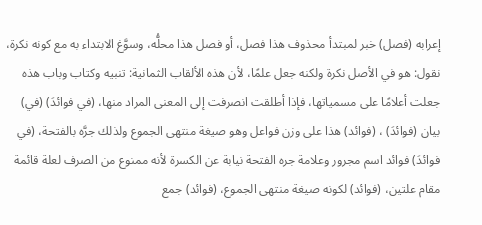إعرابه (فصل) خبر لمبتدأ محذوف هذا فصل، أو فصل هذا محلُّه، وسوَّغ الابتداء به مع كونه نكرة، نقول: هو في الأصل نكرة ولكنه جعل علمًا، لأن هذه الألقاب الثمانية: تنبيه وكتاب وباب هذه جعلت أعلامًا على مسمياتها، فإذا أطلقت انصرفت إلى المعنى المراد منها، (في فوائدَ) (في) بيان (فوائدَ) ، (فوائد) هذا على وزن فواعل وهو صيغة منتهى الجموع ولذلك جرَّه بالفتحة، (في فوائدَ) فوائد اسم مجرور وعلامة جره الفتحة نيابة عن الكسرة لأنه ممنوع من الصرف لعلة قائمة مقام علتين، (فوائد) لكونه صيغة منتهى الجموع، (فوائد) جمع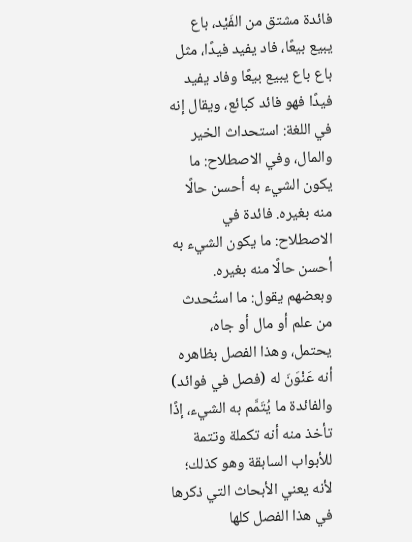فائدة مشتق من الفَيْد، باع يبيع بيعًا، فاد يفيد فيدًا، مثل باع باع يبيع بيعًا وفاد يفيد فيدًا فهو فائد كبائع، ويقال إنه في اللغة: استحداث الخير والمال، وفي الاصطلاح: ما يكون الشيء به أحسن حالًا منه بغيره. فائدة في الاصطلاح: ما يكون الشيء به أحسن حالًا منه بغيره. وبعضهم يقول: ما استُحدث من علم أو مال أو جاه، يحتمل، وهذا الفصل بظاهره أنه عَنْوَنَ له (فصل في فوائد) والفائدة ما يُتَمَّم به الشيء، إذًا تأخذ منه أنه تكملة وتتمة للأبواب السابقة وهو كذلك؛ لأنه يعني الأبحاث التي ذكرها في هذا الفصل كلها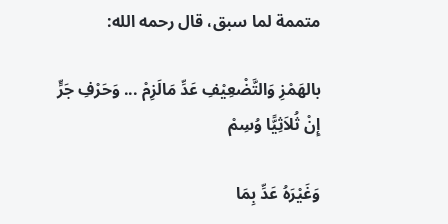متممة لما سبق، قال رحمه الله:

بالهَمْزِ وَالتَّضْعِيْفِ عَدِّ مَالَزِمْ ... وَحَرْفِ جَرٍّ إِنْ ثُلاَثِيًّا وُسِمْ

وَغَيْرَهُ عَدِّ بِمَا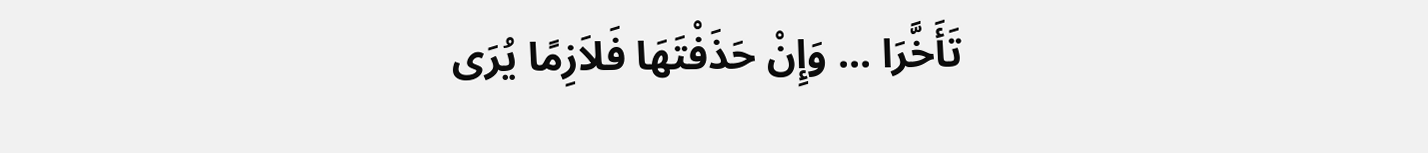تَأَخَّرَا ... وَإِنْ حَذَفْتَهَا فَلاَزِمًا يُرَى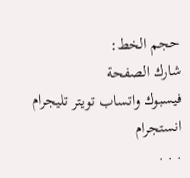حجم الخط:
شارك الصفحة
فيسبوك واتساب تويتر تليجرام انستجرام
. . .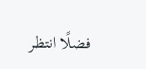فضلًا انتظر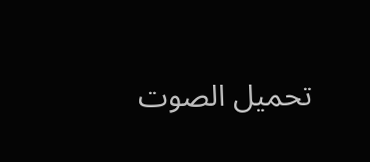تحميل الصوت